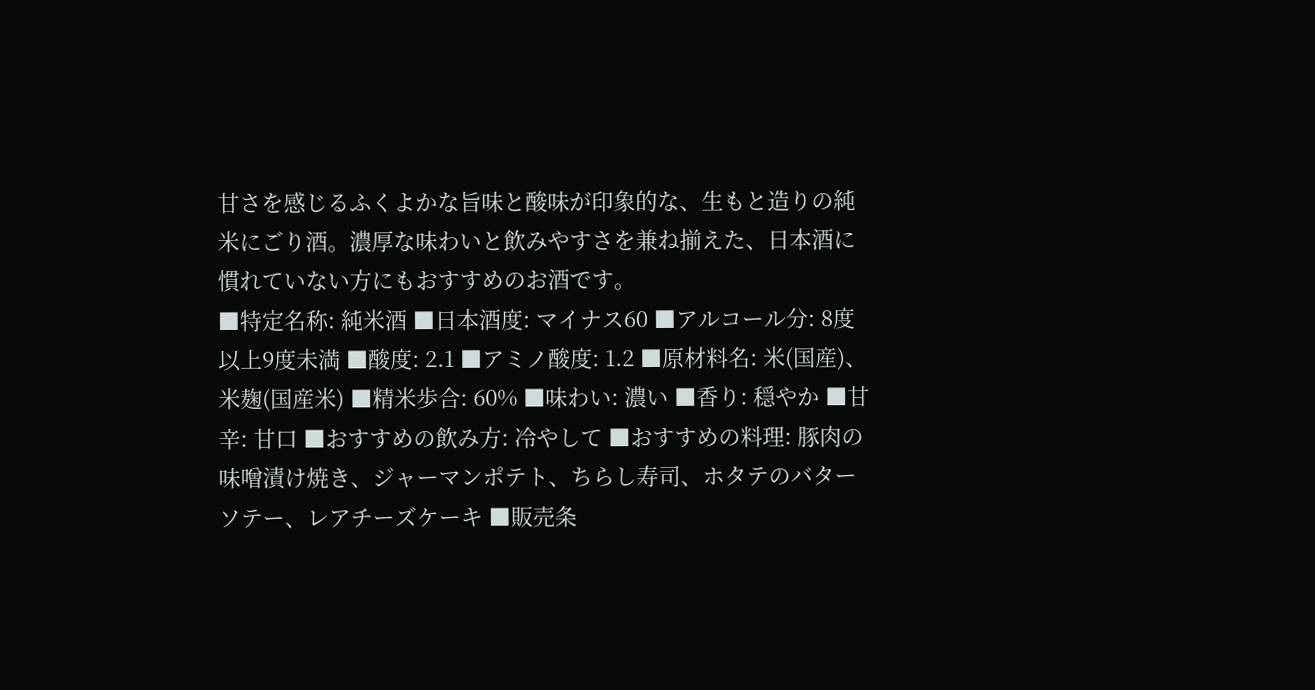甘さを感じるふくよかな旨味と酸味が印象的な、生もと造りの純米にごり酒。濃厚な味わいと飲みやすさを兼ね揃えた、日本酒に慣れていない方にもおすすめのお酒です。
■特定名称: 純米酒 ■日本酒度: マイナス60 ■アルコール分: 8度以上9度未満 ■酸度: 2.1 ■アミノ酸度: 1.2 ■原材料名: 米(国産)、米麹(国産米) ■精米歩合: 60% ■味わい: 濃い ■香り: 穏やか ■甘辛: 甘口 ■おすすめの飲み方: 冷やして ■おすすめの料理: 豚肉の味噌漬け焼き、ジャーマンポテト、ちらし寿司、ホタテのバターソテー、レアチーズケーキ ■販売条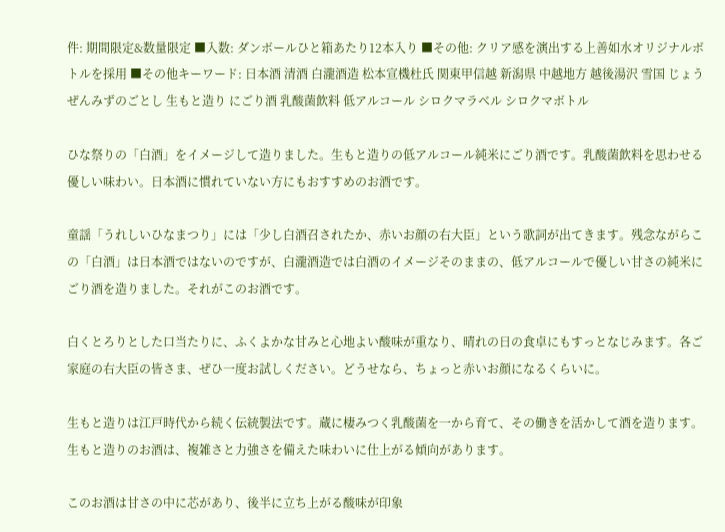件: 期間限定&数量限定 ■入数: ダンボールひと箱あたり12本入り ■その他: クリア感を演出する上善如水オリジナルボトルを採用 ■その他キーワード: 日本酒 清酒 白瀧酒造 松本宣機杜氏 関東甲信越 新潟県 中越地方 越後湯沢 雪国 じょうぜんみずのごとし 生もと造り にごり酒 乳酸菌飲料 低アルコール シロクマラベル シロクマボトル

ひな祭りの「白酒」をイメージして造りました。生もと造りの低アルコール純米にごり酒です。乳酸菌飲料を思わせる優しい味わい。日本酒に慣れていない方にもおすすめのお酒です。

童謡「うれしいひなまつり」には「少し白酒召されたか、赤いお顔の右大臣」という歌詞が出てきます。残念ながらこの「白酒」は日本酒ではないのですが、白瀧酒造では白酒のイメージそのままの、低アルコールで優しい甘さの純米にごり酒を造りました。それがこのお酒です。

白くとろりとした口当たりに、ふくよかな甘みと心地よい酸味が重なり、晴れの日の食卓にもすっとなじみます。各ご家庭の右大臣の皆さま、ぜひ一度お試しください。どうせなら、ちょっと赤いお顔になるくらいに。

生もと造りは江戸時代から続く伝統製法です。蔵に棲みつく乳酸菌を一から育て、その働きを活かして酒を造ります。生もと造りのお酒は、複雑さと力強さを備えた味わいに仕上がる傾向があります。

このお酒は甘さの中に芯があり、後半に立ち上がる酸味が印象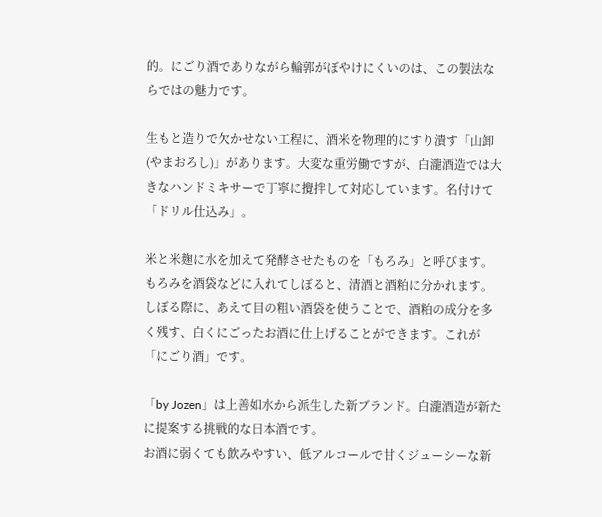的。にごり酒でありながら輪郭がぼやけにくいのは、この製法ならではの魅力です。

生もと造りで欠かせない工程に、酒米を物理的にすり潰す「山卸(やまおろし)」があります。大変な重労働ですが、白瀧酒造では大きなハンドミキサーで丁寧に攪拌して対応しています。名付けて「ドリル仕込み」。

米と米麹に水を加えて発酵させたものを「もろみ」と呼びます。もろみを酒袋などに入れてしぼると、清酒と酒粕に分かれます。
しぼる際に、あえて目の粗い酒袋を使うことで、酒粕の成分を多く残す、白くにごったお酒に仕上げることができます。これが「にごり酒」です。

「by Jozen」は上善如水から派生した新ブランド。白瀧酒造が新たに提案する挑戦的な日本酒です。
お酒に弱くても飲みやすい、低アルコールで甘くジューシーな新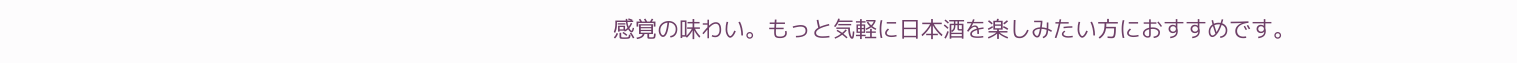感覚の味わい。もっと気軽に日本酒を楽しみたい方におすすめです。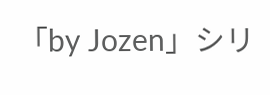「by Jozen」シリ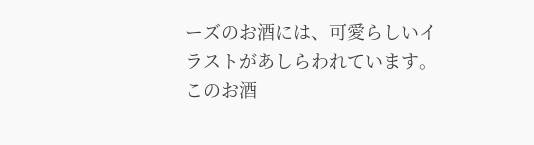ーズのお酒には、可愛らしいイラストがあしらわれています。このお酒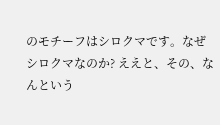のモチーフはシロクマです。なぜシロクマなのか? ええと、その、なんという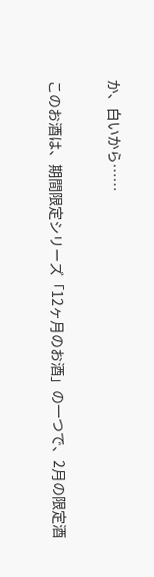か、白いから……

このお酒は、期間限定シリーズ「12ヶ月のお酒」の一つで、2月の限定酒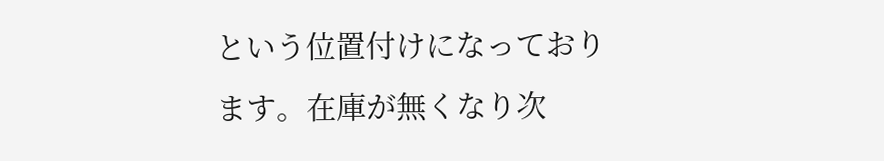という位置付けになっております。在庫が無くなり次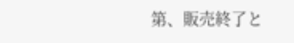第、販売終了と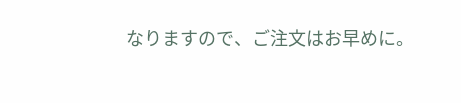なりますので、ご注文はお早めに。